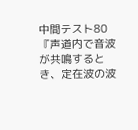中間テスト80 『声道内で音波が共鳴するとき、定在波の波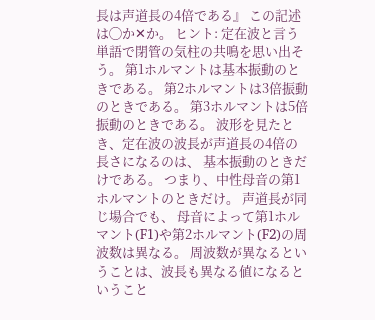長は声道長の4倍である』 この記述は◯か✕か。 ヒント: 定在波と言う単語で閉管の気柱の共鳴を思い出そう。 第1ホルマントは基本振動のときである。 第2ホルマントは3倍振動のときである。 第3ホルマントは5倍振動のときである。 波形を見たとき、定在波の波長が声道長の4倍の長さになるのは、 基本振動のときだけである。 つまり、中性母音の第1ホルマントのときだけ。 声道長が同じ場合でも、 母音によって第1ホルマント(F1)や第2ホルマント(F2)の周波数は異なる。 周波数が異なるということは、波長も異なる値になるということ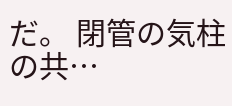だ。 閉管の気柱の共…